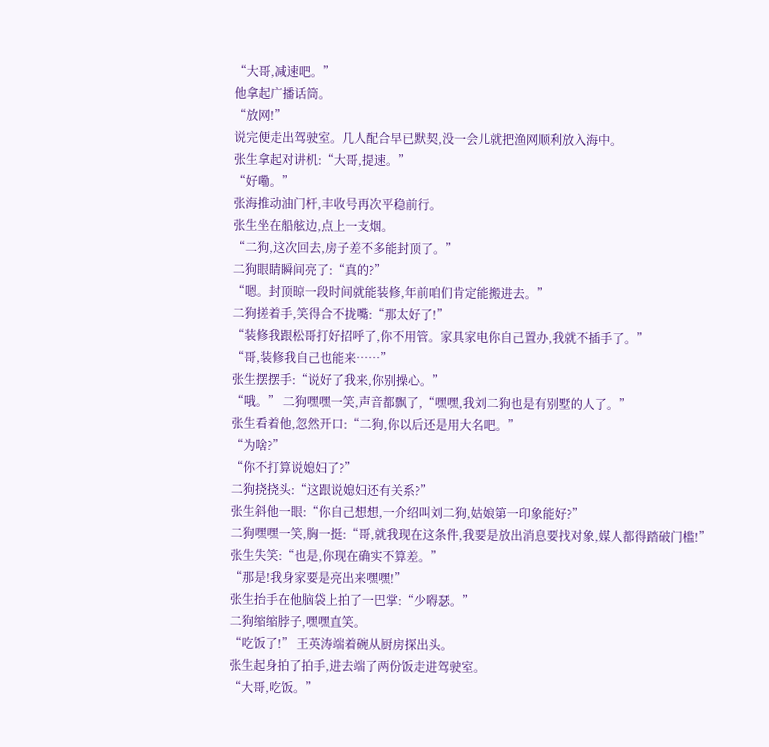“大哥,减速吧。”
他拿起广播话筒。
“放网!”
说完便走出驾驶室。几人配合早已默契,没一会儿就把渔网顺利放入海中。
张生拿起对讲机:“大哥,提速。”
“好嘞。”
张海推动油门杆,丰收号再次平稳前行。
张生坐在船舷边,点上一支烟。
“二狗,这次回去,房子差不多能封顶了。”
二狗眼睛瞬间亮了:“真的?”
“嗯。封顶晾一段时间就能装修,年前咱们肯定能搬进去。”
二狗搓着手,笑得合不拢嘴:“那太好了!”
“装修我跟松哥打好招呼了,你不用管。家具家电你自己置办,我就不插手了。”
“哥,装修我自己也能来……”
张生摆摆手:“说好了我来,你别操心。”
“哦。” 二狗嘿嘿一笑,声音都飘了,“嘿嘿,我刘二狗也是有别墅的人了。”
张生看着他,忽然开口:“二狗,你以后还是用大名吧。”
“为啥?”
“你不打算说媳妇了?”
二狗挠挠头:“这跟说媳妇还有关系?”
张生斜他一眼:“你自己想想,一介绍叫刘二狗,姑娘第一印象能好?”
二狗嘿嘿一笑,胸一挺:“哥,就我现在这条件,我要是放出消息要找对象,媒人都得踏破门槛!”
张生失笑:“也是,你现在确实不算差。”
“那是!我身家要是亮出来嘿嘿!”
张生抬手在他脑袋上拍了一巴掌:“少嘚瑟。”
二狗缩缩脖子,嘿嘿直笑。
“吃饭了!” 王英涛端着碗从厨房探出头。
张生起身拍了拍手,进去端了两份饭走进驾驶室。
“大哥,吃饭。”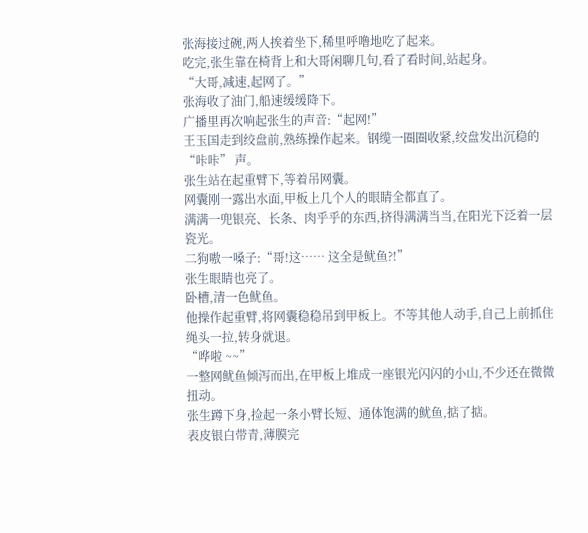张海接过碗,两人挨着坐下,稀里呼噜地吃了起来。
吃完,张生靠在椅背上和大哥闲聊几句,看了看时间,站起身。
“大哥,减速,起网了。”
张海收了油门,船速缓缓降下。
广播里再次响起张生的声音:“起网!”
王玉国走到绞盘前,熟练操作起来。钢缆一圈圈收紧,绞盘发出沉稳的 “咔咔” 声。
张生站在起重臂下,等着吊网囊。
网囊刚一露出水面,甲板上几个人的眼睛全都直了。
满满一兜银亮、长条、肉乎乎的东西,挤得满满当当,在阳光下泛着一层瓷光。
二狗嗷一嗓子:“哥!这…… 这全是鱿鱼?!”
张生眼睛也亮了。
卧槽,清一色鱿鱼。
他操作起重臂,将网囊稳稳吊到甲板上。不等其他人动手,自己上前抓住绳头一拉,转身就退。
“哗啦 ~~”
一整网鱿鱼倾泻而出,在甲板上堆成一座银光闪闪的小山,不少还在微微扭动。
张生蹲下身,捡起一条小臂长短、通体饱满的鱿鱼,掂了掂。
表皮银白带青,薄膜完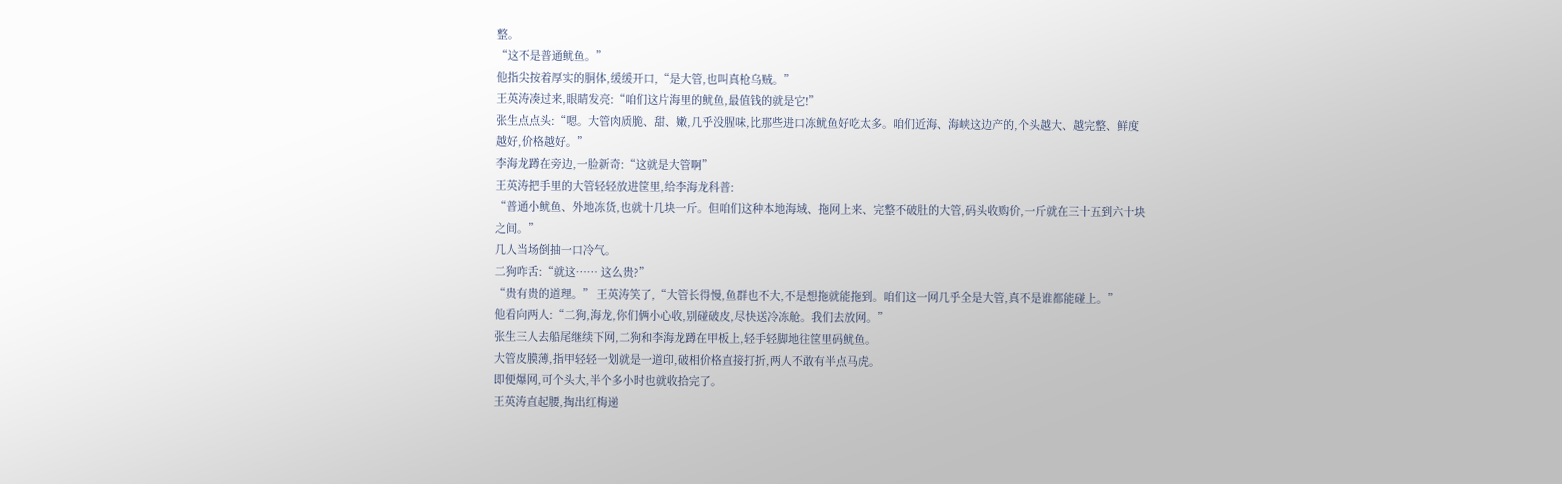整。
“这不是普通鱿鱼。”
他指尖按着厚实的胴体,缓缓开口,“是大管,也叫真枪乌贼。”
王英涛凑过来,眼睛发亮:“咱们这片海里的鱿鱼,最值钱的就是它!”
张生点点头:“嗯。大管肉质脆、甜、嫩,几乎没腥味,比那些进口冻鱿鱼好吃太多。咱们近海、海峡这边产的,个头越大、越完整、鲜度越好,价格越好。”
李海龙蹲在旁边,一脸新奇:“这就是大管啊”
王英涛把手里的大管轻轻放进筐里,给李海龙科普:
“普通小鱿鱼、外地冻货,也就十几块一斤。但咱们这种本地海域、拖网上来、完整不破肚的大管,码头收购价,一斤就在三十五到六十块之间。”
几人当场倒抽一口冷气。
二狗咋舌:“就这…… 这么贵?”
“贵有贵的道理。” 王英涛笑了,“大管长得慢,鱼群也不大,不是想拖就能拖到。咱们这一网几乎全是大管,真不是谁都能碰上。”
他看向两人:“二狗,海龙,你们俩小心收,别碰破皮,尽快送冷冻舱。我们去放网。”
张生三人去船尾继续下网,二狗和李海龙蹲在甲板上,轻手轻脚地往筐里码鱿鱼。
大管皮膜薄,指甲轻轻一划就是一道印,破相价格直接打折,两人不敢有半点马虎。
即便爆网,可个头大,半个多小时也就收拾完了。
王英涛直起腰,掏出红梅递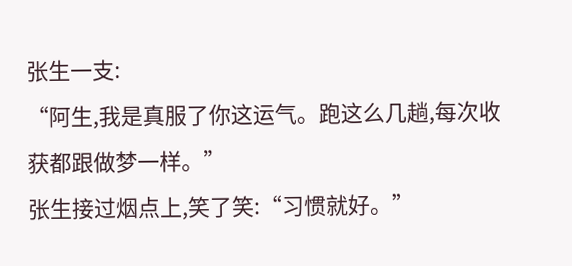张生一支:
“阿生,我是真服了你这运气。跑这么几趟,每次收获都跟做梦一样。”
张生接过烟点上,笑了笑:“习惯就好。”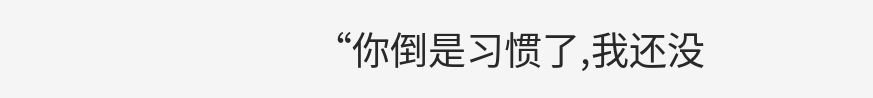“你倒是习惯了,我还没